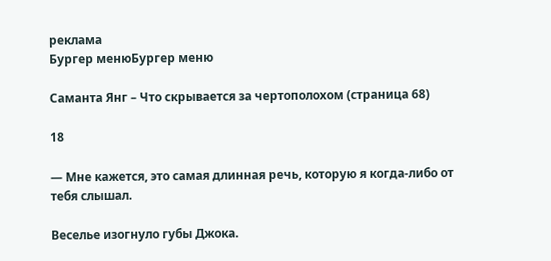реклама
Бургер менюБургер меню

Саманта Янг – Что скрывается за чертополохом (страница 68)

18

— Мне кажется, это самая длинная речь, которую я когда-либо от тебя слышал.

Веселье изогнуло губы Джока.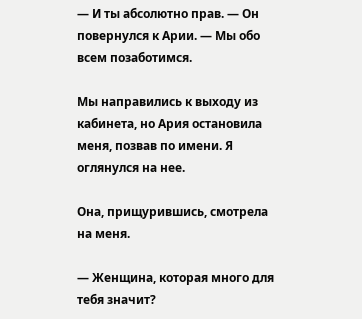— И ты абсолютно прав. — Он повернулся к Арии. — Мы обо всем позаботимся.

Мы направились к выходу из кабинета, но Ария остановила меня, позвав по имени. Я оглянулся на нее.

Она, прищурившись, смотрела на меня.

— Женщина, которая много для тебя значит?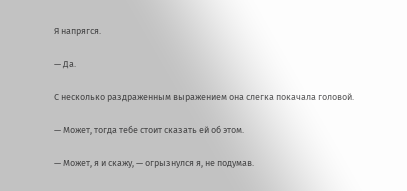Я напрягся.

— Да.

С несколько раздраженным выражением она слегка покачала головой.

— Может, тогда тебе стоит сказать ей об этом.

— Может, я и скажу, — огрызнулся я, не подумав.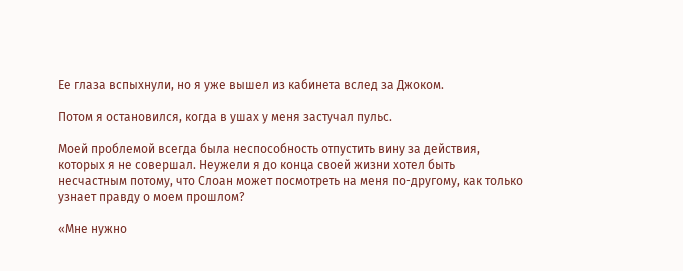Ее глаза вспыхнули, но я уже вышел из кабинета вслед за Джоком.

Потом я остановился, когда в ушах у меня застучал пульс.

Моей проблемой всегда была неспособность отпустить вину за действия, которых я не совершал. Неужели я до конца своей жизни хотел быть несчастным потому, что Слоан может посмотреть на меня по-другому, как только узнает правду о моем прошлом?

«Мне нужно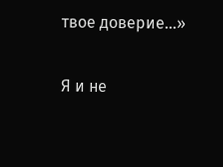твое доверие…»

Я и не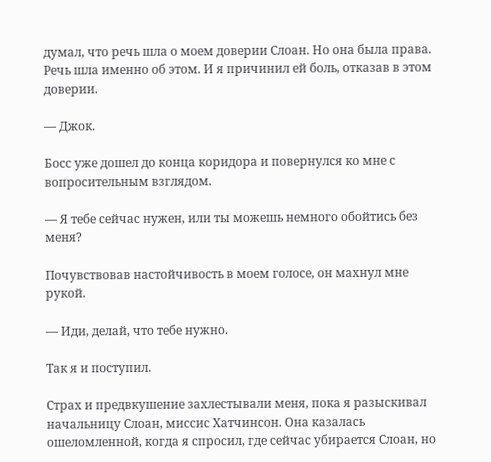думал, что речь шла о моем доверии Слоан. Но она была права. Речь шла именно об этом. И я причинил ей боль, отказав в этом доверии.

— Джок.

Босс уже дошел до конца коридора и повернулся ко мне с вопросительным взглядом.

— Я тебе сейчас нужен, или ты можешь немного обойтись без меня?

Почувствовав настойчивость в моем голосе, он махнул мне рукой.

— Иди, делай, что тебе нужно.

Так я и поступил.

Страх и предвкушение захлестывали меня, пока я разыскивал начальницу Слоан, миссис Хатчинсон. Она казалась ошеломленной, когда я спросил, где сейчас убирается Слоан, но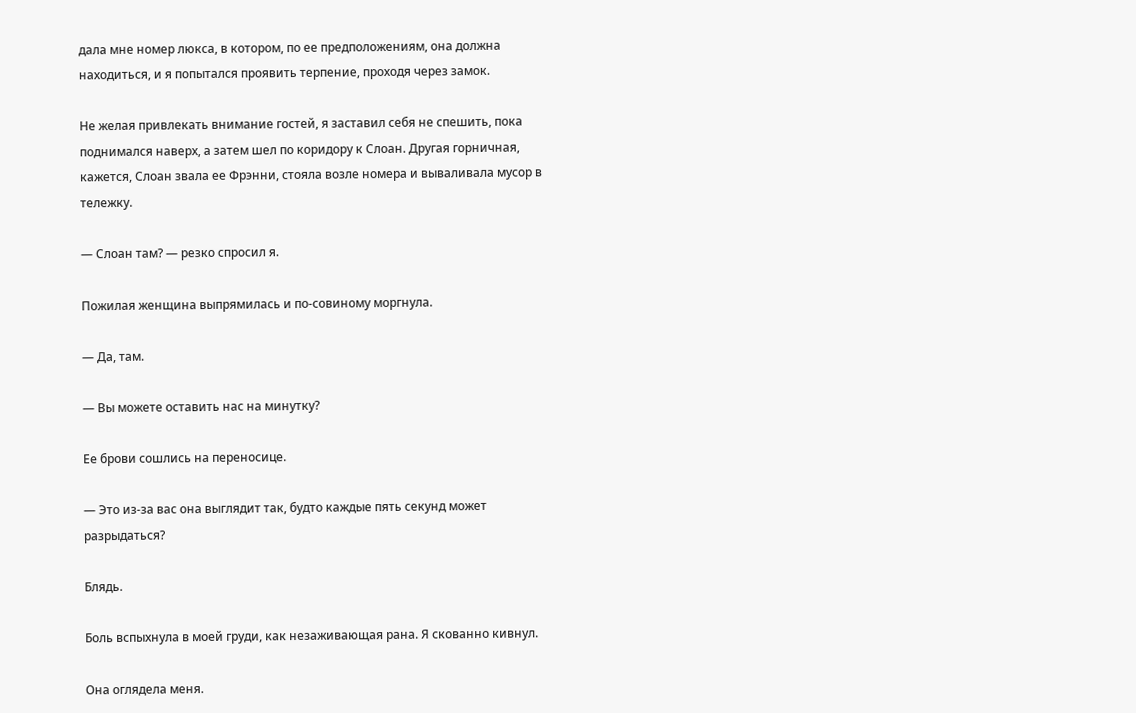дала мне номер люкса, в котором, по ее предположениям, она должна находиться, и я попытался проявить терпение, проходя через замок.

Не желая привлекать внимание гостей, я заставил себя не спешить, пока поднимался наверх, а затем шел по коридору к Слоан. Другая горничная, кажется, Слоан звала ее Фрэнни, стояла возле номера и вываливала мусор в тележку.

— Слоан там? — резко спросил я.

Пожилая женщина выпрямилась и по-совиному моргнула.

— Да, там.

— Вы можете оставить нас на минутку?

Ее брови сошлись на переносице.

— Это из-за вас она выглядит так, будто каждые пять секунд может разрыдаться?

Блядь.

Боль вспыхнула в моей груди, как незаживающая рана. Я скованно кивнул.

Она оглядела меня.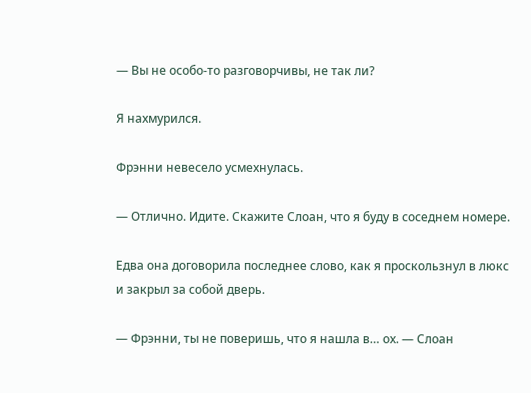— Вы не особо-то разговорчивы, не так ли?

Я нахмурился.

Фрэнни невесело усмехнулась.

— Отлично. Идите. Скажите Слоан, что я буду в соседнем номере.

Едва она договорила последнее слово, как я проскользнул в люкс и закрыл за собой дверь.

— Фрэнни, ты не поверишь, что я нашла в… ох. — Слоан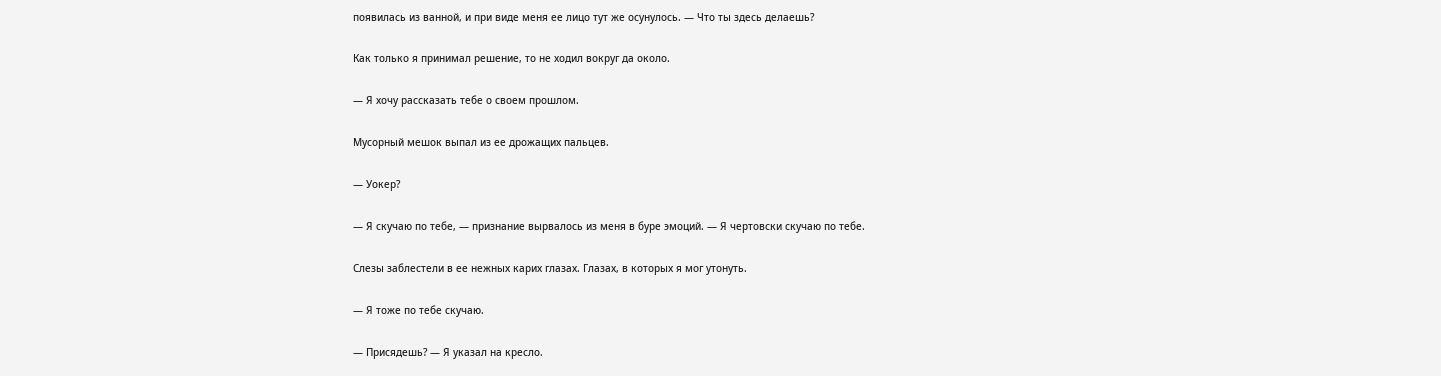появилась из ванной, и при виде меня ее лицо тут же осунулось. — Что ты здесь делаешь?

Как только я принимал решение, то не ходил вокруг да около.

— Я хочу рассказать тебе о своем прошлом.

Мусорный мешок выпал из ее дрожащих пальцев.

— Уокер?

— Я скучаю по тебе, — признание вырвалось из меня в буре эмоций. — Я чертовски скучаю по тебе.

Слезы заблестели в ее нежных карих глазах. Глазах, в которых я мог утонуть.

— Я тоже по тебе скучаю.

— Присядешь? — Я указал на кресло.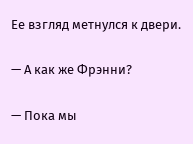Ее взгляд метнулся к двери.

— А как же Фрэнни?

— Пока мы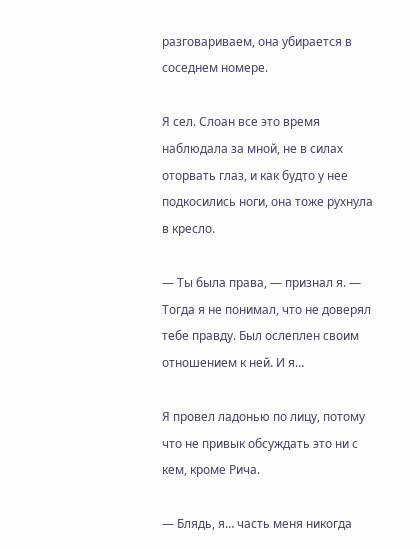разговариваем, она убирается в соседнем номере.

Я сел. Слоан все это время наблюдала за мной, не в силах оторвать глаз, и как будто у нее подкосились ноги, она тоже рухнула в кресло.

— Ты была права, — признал я. — Тогда я не понимал, что не доверял тебе правду. Был ослеплен своим отношением к ней. И я…

Я провел ладонью по лицу, потому что не привык обсуждать это ни с кем, кроме Рича.

— Блядь, я… часть меня никогда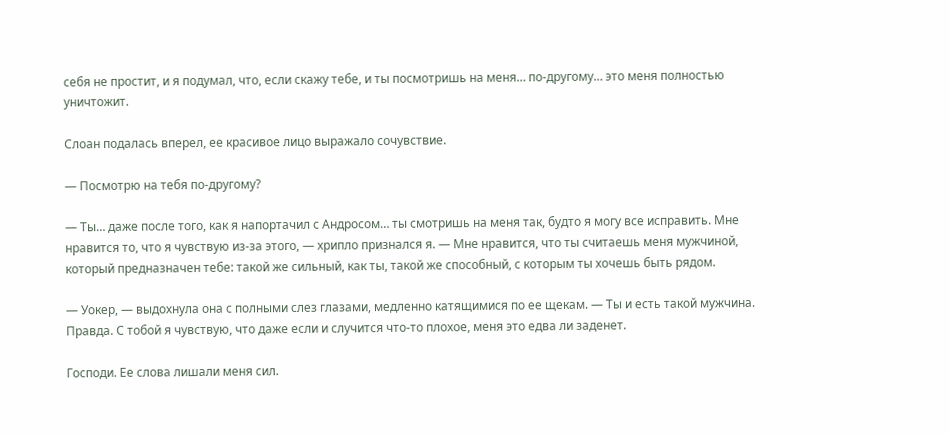себя не простит, и я подумал, что, если скажу тебе, и ты посмотришь на меня… по-другому… это меня полностью уничтожит.

Слоан подалась вперел, ее красивое лицо выражало сочувствие.

— Посмотрю на тебя по-другому?

— Ты… даже после того, как я напортачил с Андросом… ты смотришь на меня так, будто я могу все исправить. Мне нравится то, что я чувствую из-за этого, — хрипло признался я. — Мне нравится, что ты считаешь меня мужчиной, который предназначен тебе: такой же сильный, как ты, такой же способный, с которым ты хочешь быть рядом.

— Уокер, — выдохнула она с полными слез глазами, медленно катящимися по ее щекам. — Ты и есть такой мужчина. Правда. С тобой я чувствую, что даже если и случится что-то плохое, меня это едва ли заденет.

Господи. Ее слова лишали меня сил.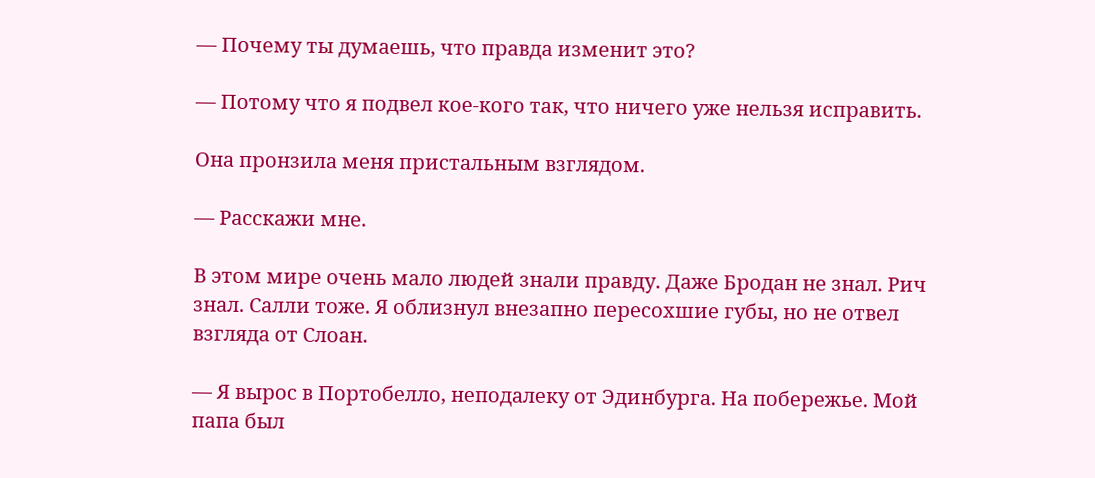— Почему ты думаешь, что правда изменит это?

— Потому что я подвел кое-кого так, что ничего уже нельзя исправить.

Она пронзила меня пристальным взглядом.

— Расскажи мне.

В этом мире очень мало людей знали правду. Даже Бродан не знал. Рич знал. Салли тоже. Я облизнул внезапно пересохшие губы, но не отвел взгляда от Слоан.

— Я вырос в Портобелло, неподалеку от Эдинбурга. На побережье. Мой папа был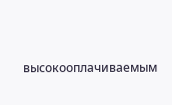высокооплачиваемым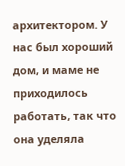архитектором. У нас был хороший дом, и маме не приходилось работать, так что она уделяла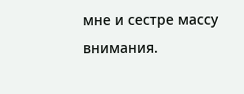мне и сестре массу внимания.